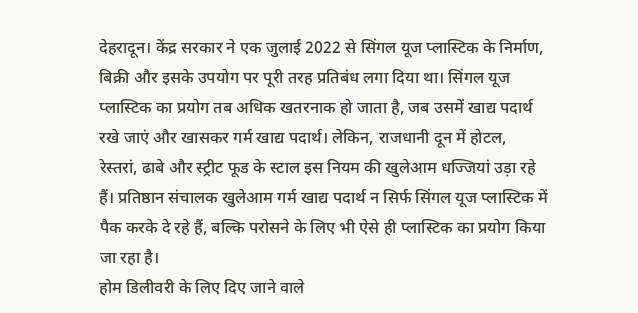देहरादून। केंद्र सरकार ने एक जुलाई 2022 से सिंगल यूज प्लास्टिक के निर्माण, बिक्री और इसके उपयोग पर पूरी तरह प्रतिबंध लगा दिया था। सिंगल यूज प्लास्टिक का प्रयोग तब अधिक खतरनाक हो जाता है, जब उसमें खाद्य पदार्थ रखे जाएं और खासकर गर्म खाद्य पदार्थ। लेकिन, राजधानी दून में होटल, रेस्तरां, ढाबे और स्ट्रीट फूड के स्टाल इस नियम की खुलेआम धज्जियां उड़ा रहे हैं। प्रतिष्ठान संचालक खुलेआम गर्म खाद्य पदार्थ न सिर्फ सिंगल यूज प्लास्टिक में पैक करके दे रहे हैं, बल्कि परोसने के लिए भी ऐसे ही प्लास्टिक का प्रयोग किया जा रहा है।
होम डिलीवरी के लिए दिए जाने वाले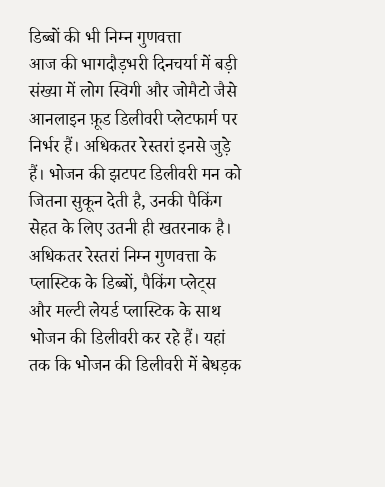डिब्बों की भी निम्न गुणवत्ता
आज की भागदौड़भरी दिनचर्या में बड़ी संख्या में लोग स्विगी और जोमैटो जैसे आनलाइन फ़ूड डिलीवरी प्लेटफार्म पर निर्भर हैं। अधिकतर रेस्तरां इनसे जुड़े हैं। भोजन की झटपट डिलीवरी मन को जितना सुकून देती है, उनकी पैकिंग सेहत के लिए उतनी ही खतरनाक है। अधिकतर रेस्तरां निम्न गुणवत्ता के प्लास्टिक के डिब्बों, पैकिंग प्लेट्स और मल्टी लेयर्ड प्लास्टिक के साथ भोजन की डिलीवरी कर रहे हैं। यहां तक कि भोजन की डिलीवरी में बेधड़क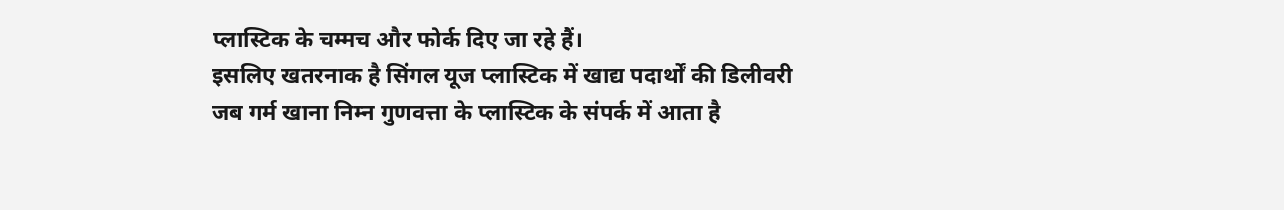प्लास्टिक के चम्मच और फोर्क दिए जा रहे हैं।
इसलिए खतरनाक है सिंगल यूज प्लास्टिक में खाद्य पदार्थों की डिलीवरी
जब गर्म खाना निम्न गुणवत्ता के प्लास्टिक के संपर्क में आता है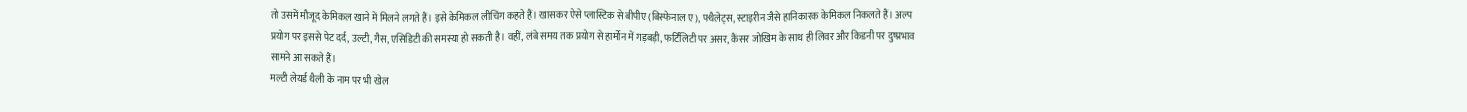तो उसमें मौजूद केमिकल खाने में मिलने लगते हैं। इसे केमिकल लीचिंग कहते हैं। खासकर ऐसे प्लास्टिक से बीपीए (बिस्फेनाल ए), फ्थैलेट्स, स्टाइरीन जैसे हानिकारक केमिकल निकलते हैं। अल्प प्रयोग पर इससे पेट दर्द, उल्टी, गैस, एसिडिटी की समस्या हो सकती है। वहीं, लंबे समय तक प्रयोग से हार्मोन में गड़बड़ी, फर्टिलिटी पर असर, कैंसर जोखिम के साथ ही लिवर और किडनी पर दुष्प्रभाव सामने आ सकते हैं।
मल्टी लेयर्ड थैली के नाम पर भी खेल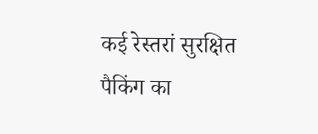कई रेस्तरां सुरक्षित पैकिंग का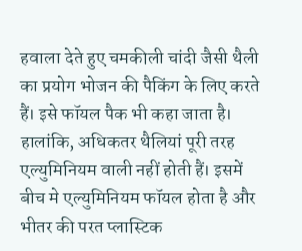हवाला देते हुए चमकीली चांदी जैसी थैली का प्रयोग भोजन की पैकिंग के लिए करते हैं। इसे फॉयल पैक भी कहा जाता है। हालांकि, अधिकतर थैलियां पूरी तरह एल्युमिनियम वाली नहीं होती हैं। इसमें बीच मे एल्युमिनियम फॉयल होता है और भीतर की परत प्लास्टिक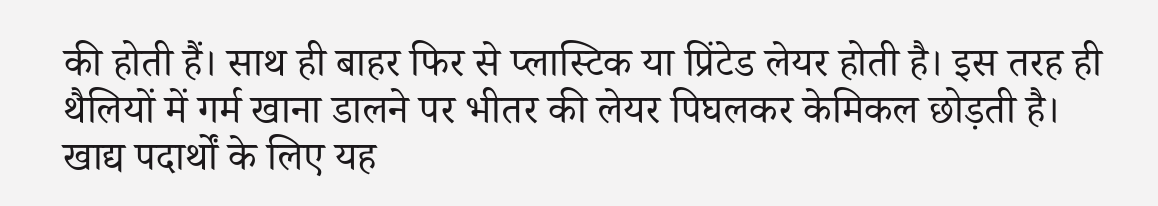की होती हैं। साथ ही बाहर फिर से प्लास्टिक या प्रिंटेड लेयर होती है। इस तरह ही थैलियों में गर्म खाना डालने पर भीतर की लेयर पिघलकर केमिकल छोड़ती है।
खाद्य पदार्थों के लिए यह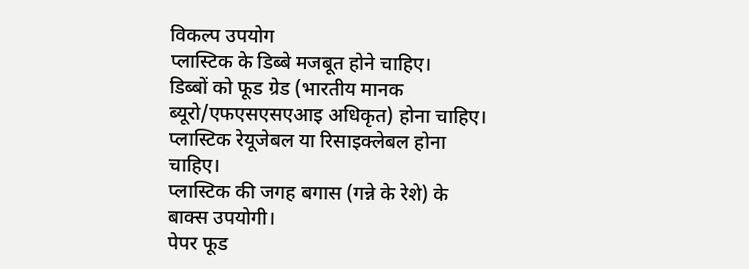विकल्प उपयोग
प्लास्टिक के डिब्बे मजबूत होने चाहिए।
डिब्बों को फूड ग्रेड (भारतीय मानक ब्यूरो/एफएसएसएआइ अधिकृत) होना चाहिए।
प्लास्टिक रेयूजेबल या रिसाइक्लेबल होना चाहिए।
प्लास्टिक की जगह बगास (गन्ने के रेशे) के बाक्स उपयोगी।
पेपर फूड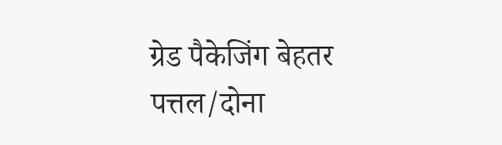ग्रेड पैकेजिंग बेहतर
पत्तल/दोना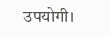उपयोगी।